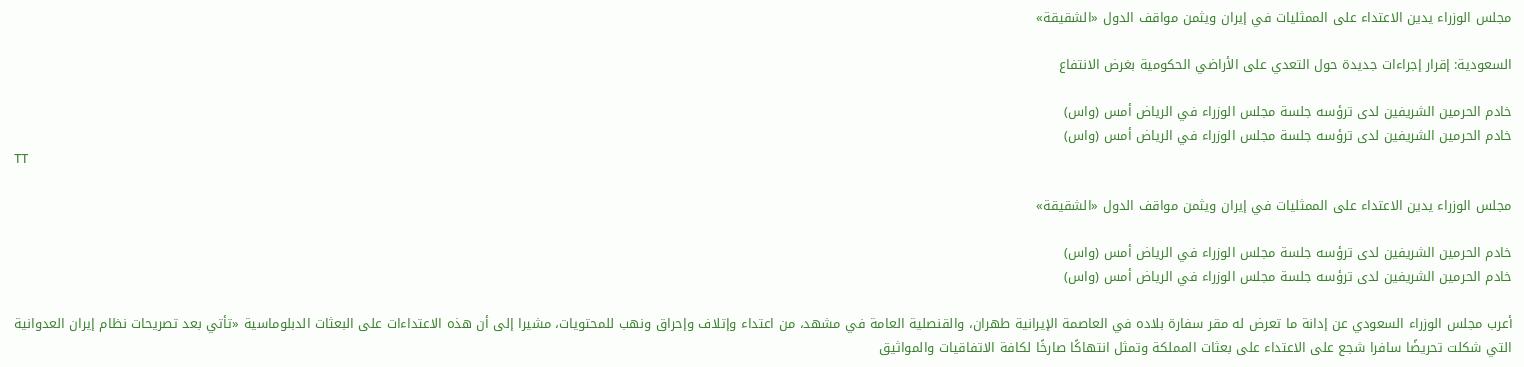مجلس الوزراء يدين الاعتداء على الممثليات في إيران ويثمن مواقف الدول «الشقيقة»

السعودية: إقرار إجراءات جديدة حول التعدي على الأراضي الحكومية بغرض الانتفاع

خادم الحرمين الشريفين لدى ترؤسه جلسة مجلس الوزراء في الرياض أمس (واس)
خادم الحرمين الشريفين لدى ترؤسه جلسة مجلس الوزراء في الرياض أمس (واس)
TT

مجلس الوزراء يدين الاعتداء على الممثليات في إيران ويثمن مواقف الدول «الشقيقة»

خادم الحرمين الشريفين لدى ترؤسه جلسة مجلس الوزراء في الرياض أمس (واس)
خادم الحرمين الشريفين لدى ترؤسه جلسة مجلس الوزراء في الرياض أمس (واس)

أعرب مجلس الوزراء السعودي عن إدانة ما تعرض له مقر سفارة بلاده في العاصمة الإيرانية طهران، والقنصلية العامة في مشهد، من اعتداء وإتلاف وإحراق ونهب للمحتويات، مشيرا إلى أن هذه الاعتداءات على البعثات الدبلوماسية «تأتي بعد تصريحات نظام إيران العدوانية التي شكلت تحريضًا سافرا شجع على الاعتداء على بعثات المملكة وتمثل انتهاكًا صارخًا لكافة الاتفاقيات والمواثيق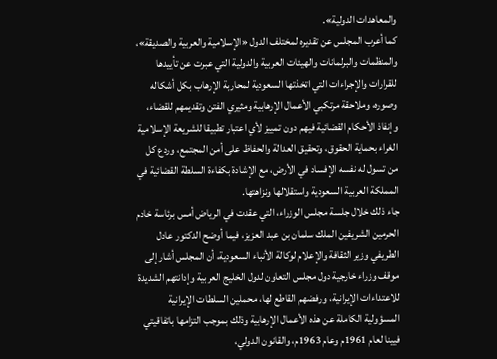والمعاهدات الدولية».
كما أعرب المجلس عن تقديره لمختلف الدول «الإسلامية والعربية والصديقة»، والمنظمات والبرلمانات والهيئات العربية والدولية التي عبرت عن تأييدها للقرارات والإجراءات التي اتخذتها السعودية لمحاربة الإرهاب بكل أشكاله وصوره، وملاحقة مرتكبي الأعمال الإرهابية ومثيري الفتن وتقديمهم للقضاء، وإنفاذ الأحكام القضائية فيهم دون تمييز لأي اعتبار تطبيقا للشريعة الإسلامية الغراء بحماية الحقوق، وتحقيق العدالة والحفاظ على أمن المجتمع، وردع كل من تسول له نفسه الإفساد في الأرض، مع الإشادة بكفاءة السلطة القضائية في المملكة العربية السعودية واستقلالها ونزاهتها.
جاء ذلك خلال جلسة مجلس الوزراء، التي عقدت في الرياض أمس برئاسة خادم الحرمين الشريفين الملك سلمان بن عبد العزيز، فيما أوضح الدكتور عادل الطريفي وزير الثقافة والإعلام لوكالة الأنباء السعودية، أن المجلس أشار إلى موقف وزراء خارجية دول مجلس التعاون لدول الخليج العربية وإدانتهم الشديدة للاعتداءات الإيرانية، ورفضهم القاطع لها، محملين السلطات الإيرانية المسؤولية الكاملة عن هذه الأعمال الإرهابية وذلك بموجب التزامها باتفاقيتي فيينا لعام 1961م وعام 1963م، والقانون الدولي،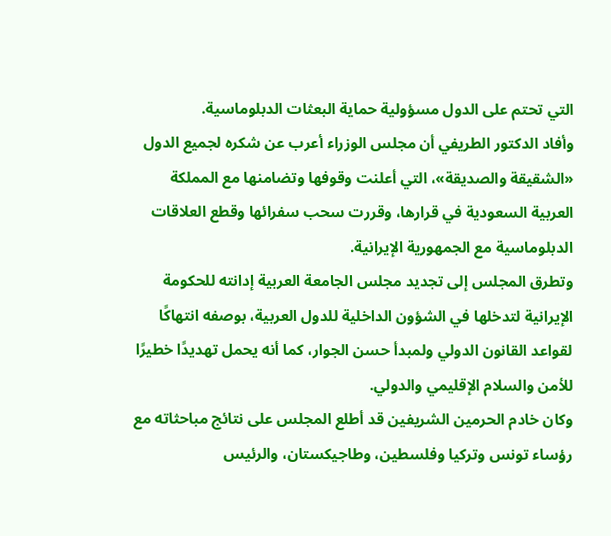التي تحتم على الدول مسؤولية حماية البعثات الدبلوماسية.
وأفاد الدكتور الطريفي أن مجلس الوزراء أعرب عن شكره لجميع الدول «الشقيقة والصديقة»، التي أعلنت وقوفها وتضامنها مع المملكة العربية السعودية في قرارها، وقررت سحب سفرائها وقطع العلاقات الدبلوماسية مع الجمهورية الإيرانية.
وتطرق المجلس إلى تجديد مجلس الجامعة العربية إدانته للحكومة الإيرانية لتدخلها في الشؤون الداخلية للدول العربية، بوصفه انتهاكًا لقواعد القانون الدولي ولمبدأ حسن الجوار، كما أنه يحمل تهديدًا خطيرًا للأمن والسلام الإقليمي والدولي.
وكان خادم الحرمين الشريفين قد أطلع المجلس على نتائج مباحثاته مع رؤساء تونس وتركيا وفلسطين، وطاجيكستان، والرئيس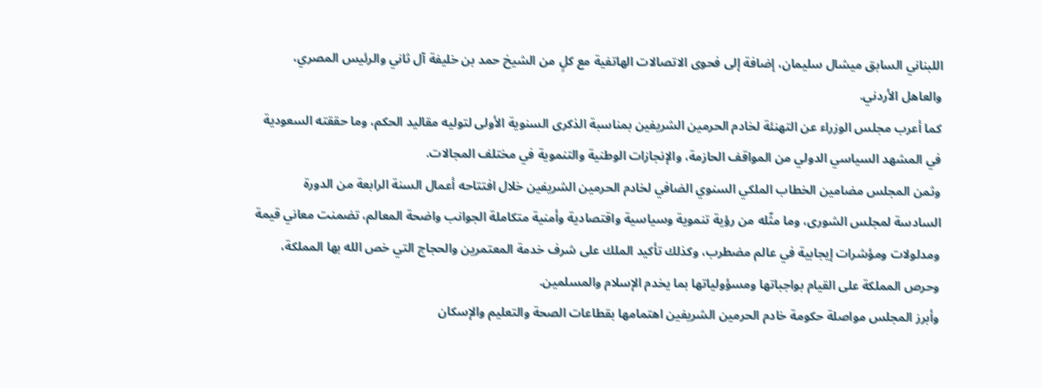اللبناني السابق ميشال سليمان، إضافة إلى فحوى الاتصالات الهاتفية مع كلٍ من الشيخ حمد بن خليفة آل ثاني والرئيس المصري، والعاهل الأردني.
كما أعرب مجلس الوزراء عن التهنئة لخادم الحرمين الشريفين بمناسبة الذكرى السنوية الأولى لتوليه مقاليد الحكم، وما حققته السعودية في المشهد السياسي الدولي من المواقف الحازمة، والإنجازات الوطنية والتنموية في مختلف المجالات.
وثمن المجلس مضامين الخطاب الملكي السنوي الضافي لخادم الحرمين الشريفين خلال افتتاحه أعمال السنة الرابعة من الدورة السادسة لمجلس الشورى، وما مثّله من رؤية تنموية وسياسية واقتصادية وأمنية متكاملة الجوانب واضحة المعالم، تضمنت معاني قيمة ومدلولات ومؤشرات إيجابية في عالم مضطرب، وكذلك تأكيد الملك على شرف خدمة المعتمرين والحجاج التي خص الله بها المملكة، وحرص المملكة على القيام بواجباتها ومسؤولياتها بما يخدم الإسلام والمسلمين.
وأبرز المجلس مواصلة حكومة خادم الحرمين الشريفين اهتمامها بقطاعات الصحة والتعليم والإسكان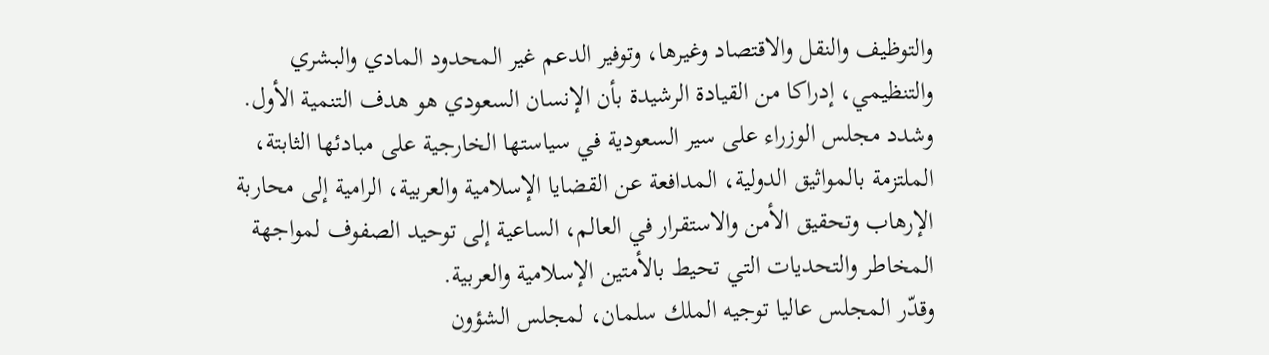والتوظيف والنقل والاقتصاد وغيرها، وتوفير الدعم غير المحدود المادي والبشري والتنظيمي، إدراكا من القيادة الرشيدة بأن الإنسان السعودي هو هدف التنمية الأول.
وشدد مجلس الوزراء على سير السعودية في سياستها الخارجية على مبادئها الثابتة، الملتزمة بالمواثيق الدولية، المدافعة عن القضايا الإسلامية والعربية، الرامية إلى محاربة الإرهاب وتحقيق الأمن والاستقرار في العالم، الساعية إلى توحيد الصفوف لمواجهة المخاطر والتحديات التي تحيط بالأمتين الإسلامية والعربية.
وقدّر المجلس عاليا توجيه الملك سلمان، لمجلس الشؤون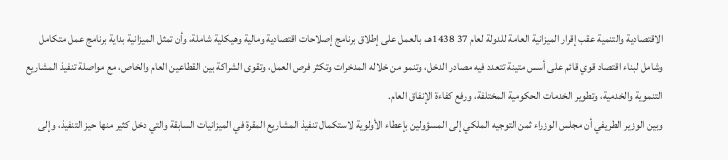الاقتصادية والتنمية عقب إقرار الميزانية العامة للدولة لعام 37 1438هـ، بالعمل على إطلاق برنامج إصلاحات اقتصادية ومالية وهيكلية شاملة، وأن تمثل الميزانية بداية برنامج عمل متكامل وشامل لبناء اقتصاد قوي قائم على أسس متينة تتعدد فيه مصادر الدخل، وتنمو من خلاله المدخرات وتكثر فرص العمل، وتقوى الشراكة بين القطاعين العام والخاص، مع مواصلة تنفيذ المشاريع التنموية والخدمية، وتطوير الخدمات الحكومية المختلفة، ورفع كفاءة الإنفاق العام.
وبين الوزير الطريفي أن مجلس الوزراء ثمن التوجيه الملكي إلى المسؤولين بإعطاء الأولوية لاستكمال تنفيذ المشاريع المقرة في الميزانيات السابقة والتي دخل كثير منها حيز التنفيذ، وإلى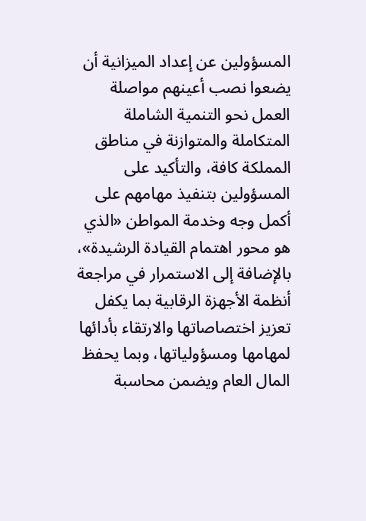المسؤولين عن إعداد الميزانية أن يضعوا نصب أعينهم مواصلة العمل نحو التنمية الشاملة المتكاملة والمتوازنة في مناطق المملكة كافة، والتأكيد على المسؤولين بتنفيذ مهامهم على أكمل وجه وخدمة المواطن «الذي هو محور اهتمام القيادة الرشيدة»، بالإضافة إلى الاستمرار في مراجعة أنظمة الأجهزة الرقابية بما يكفل تعزيز اختصاصاتها والارتقاء بأدائها لمهامها ومسؤولياتها، وبما يحفظ المال العام ويضمن محاسبة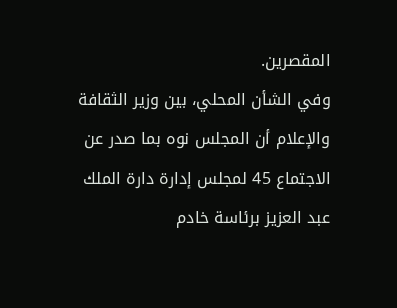المقصرين.
وفي الشأن المحلي، بين وزير الثقافة والإعلام أن المجلس نوه بما صدر عن الاجتماع 45 لمجلس إدارة دارة الملك عبد العزيز برئاسة خادم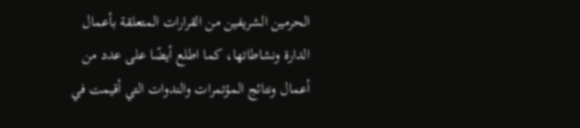الحرمين الشريفين من القرارات المتعلقة بأعمال الدارة ونشاطاتها، كما اطلع أيضًا على عدد من أعمال ونتائج المؤتمرات والندوات التي أقيمت في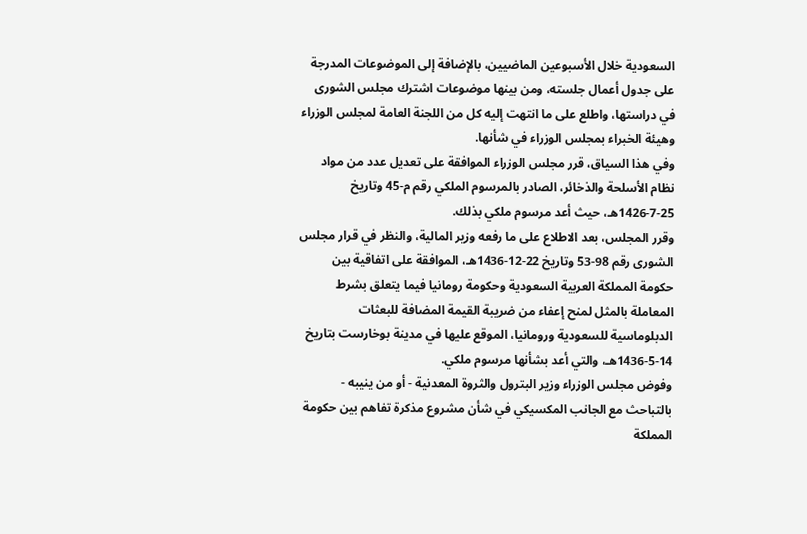السعودية خلال الأسبوعين الماضيين، بالإضافة إلى الموضوعات المدرجة على جدول أعمال جلسته، ومن بينها موضوعات اشترك مجلس الشورى في دراستها، واطلع على ما انتهت إليه كل من اللجنة العامة لمجلس الوزراء وهيئة الخبراء بمجلس الوزراء في شأنها.
وفي هذا السياق، قرر مجلس الوزراء الموافقة على تعديل عدد من مواد نظام الأسلحة والذخائر، الصادر بالمرسوم الملكي رقم م-45 وتاريخ 25-7-1426هـ، حيث أعد مرسوم ملكي بذلك.
وقرر المجلس، بعد الاطلاع على ما رفعه وزير المالية، والنظر في قرار مجلس الشورى رقم 98-53 وتاريخ 22-12-1436هـ، الموافقة على اتفاقية بين حكومة المملكة العربية السعودية وحكومة رومانيا فيما يتعلق بشرط المعاملة بالمثل لمنح إعفاء من ضريبة القيمة المضافة للبعثات الدبلوماسية للسعودية ورومانيا، الموقع عليها في مدينة بوخارست بتاريخ 14-5-1436هـ، والتي أعد بشأنها مرسوم ملكي.
وفوض مجلس الوزراء وزير البترول والثروة المعدنية - أو من ينيبه - بالتباحث مع الجانب المكسيكي في شأن مشروع مذكرة تفاهم بين حكومة المملكة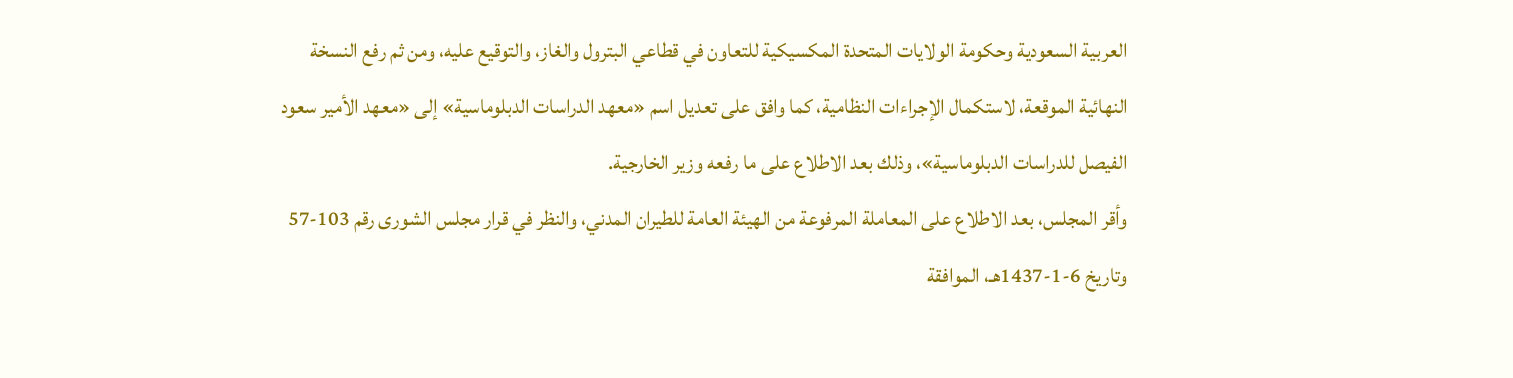العربية السعودية وحكومة الولايات المتحدة المكسيكية للتعاون في قطاعي البترول والغاز، والتوقيع عليه، ومن ثم رفع النسخة النهائية الموقعة، لاستكمال الإجراءات النظامية، كما وافق على تعديل اسم «معهد الدراسات الدبلوماسية» إلى «معهد الأمير سعود الفيصل للدراسات الدبلوماسية»، وذلك بعد الاطلاع على ما رفعه وزير الخارجية.
وأقر المجلس، بعد الاطلاع على المعاملة المرفوعة من الهيئة العامة للطيران المدني، والنظر في قرار مجلس الشورى رقم 103-57 وتاريخ 6-1-1437هـ، الموافقة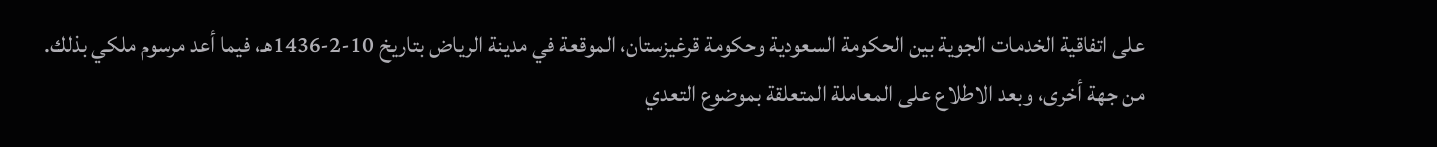على اتفاقية الخدمات الجوية بين الحكومة السعودية وحكومة قرغيزستان، الموقعة في مدينة الرياض بتاريخ 10-2-1436هـ، فيما أعد مرسوم ملكي بذلك.
من جهة أخرى، وبعد الاطلاع على المعاملة المتعلقة بموضوع التعدي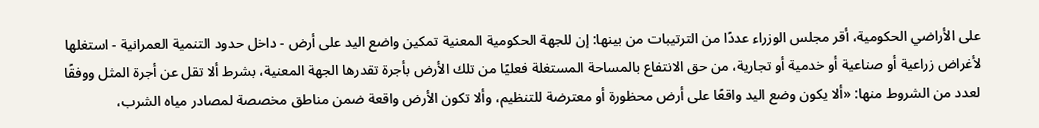على الأراضي الحكومية، أقر مجلس الوزراء عددًا من الترتيبات من بينها: إن للجهة الحكومية المعنية تمكين واضع اليد على أرض - داخل حدود التنمية العمرانية - استغلها لأغراض زراعية أو صناعية أو خدمية أو تجارية، من حق الانتفاع بالمساحة المستغلة فعليًا من تلك الأرض بأجرة تقدرها الجهة المعنية، بشرط ألا تقل عن أجرة المثل ووفقًا لعدد من الشروط منها: «ألا يكون وضع اليد واقعًا على أرض محظورة أو معترضة للتنظيم، وألا تكون الأرض واقعة ضمن مناطق مخصصة لمصادر مياه الشرب،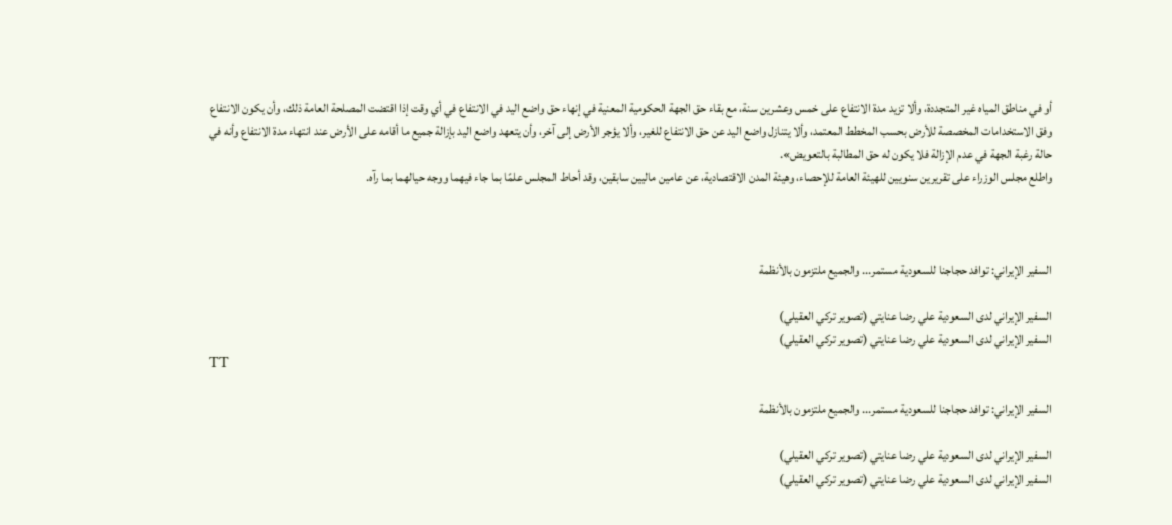أو في مناطق المياه غير المتجددة، وألا تزيد مدة الانتفاع على خمس وعشرين سنة، مع بقاء حق الجهة الحكومية المعنية في إنهاء حق واضع اليد في الانتفاع في أي وقت إذا اقتضت المصلحة العامة ذلك، وأن يكون الانتفاع وفق الاستخدامات المخصصة للأرض بحسب المخطط المعتمد، وألا يتنازل واضع اليد عن حق الانتفاع للغير، وألا يؤجر الأرض إلى آخر، وأن يتعهد واضع اليد بإزالة جميع ما أقامه على الأرض عند انتهاء مدة الانتفاع وأنه في حالة رغبة الجهة في عدم الإزالة فلا يكون له حق المطالبة بالتعويض».
واطلع مجلس الوزراء على تقريرين سنويين للهيئة العامة للإحصاء، وهيئة المدن الاقتصادية، عن عامين ماليين سابقين، وقد أحاط المجلس علمًا بما جاء فيهما ووجه حيالهما بما رآه.



السفير الإيراني: توافد حجاجنا للسعودية مستمر... والجميع ملتزمون بالأنظمة

السفير الإيراني لدى السعودية علي رضا عنايتي (تصوير تركي العقيلي)
السفير الإيراني لدى السعودية علي رضا عنايتي (تصوير تركي العقيلي)
TT

السفير الإيراني: توافد حجاجنا للسعودية مستمر... والجميع ملتزمون بالأنظمة

السفير الإيراني لدى السعودية علي رضا عنايتي (تصوير تركي العقيلي)
السفير الإيراني لدى السعودية علي رضا عنايتي (تصوير تركي العقيلي)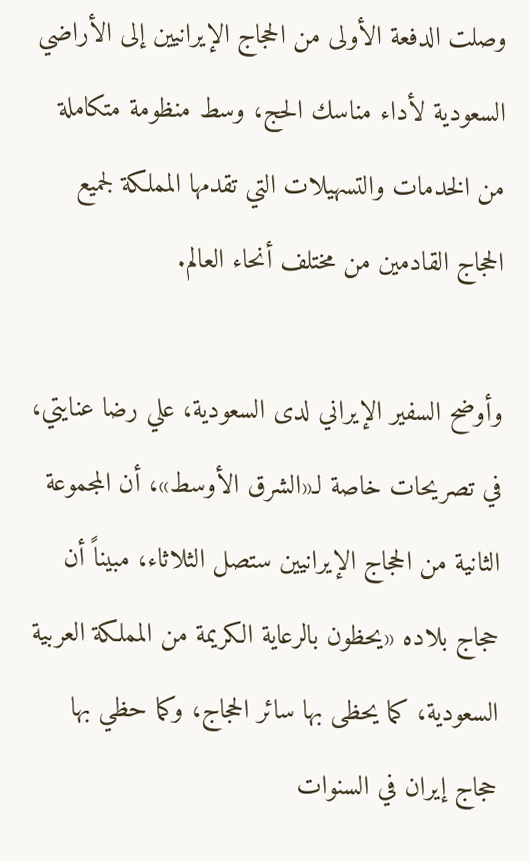وصلت الدفعة الأولى من الحجاج الإيرانيين إلى الأراضي السعودية لأداء مناسك الحج، وسط منظومة متكاملة من الخدمات والتسهيلات التي تقدمها المملكة لجميع الحجاج القادمين من مختلف أنحاء العالم.

وأوضح السفير الإيراني لدى السعودية، علي رضا عنايتي، في تصريحات خاصة لـ«الشرق الأوسط»، أن المجموعة الثانية من الحجاج الإيرانيين ستصل الثلاثاء، مبيناً أن حجاج بلاده «يحظون بالرعاية الكريمة من المملكة العربية السعودية، كما يحظى بها سائر الحجاج، وكما حظي بها حجاج إيران في السنوات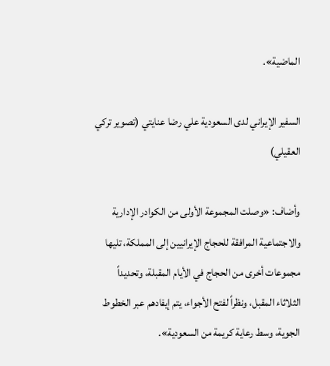الماضية».

السفير الإيراني لدى السعودية علي رضا عنايتي (تصوير تركي العقيلي)

وأضاف: «وصلت المجموعة الأولى من الكوادر الإدارية والاجتماعية المرافقة للحجاج الإيرانيين إلى المملكة، تليها مجموعات أخرى من الحجاج في الأيام المقبلة، وتحديداً الثلاثاء المقبل، ونظراً لفتح الأجواء، يتم إيفادهم عبر الخطوط الجوية، وسط رعاية كريمة من السعودية».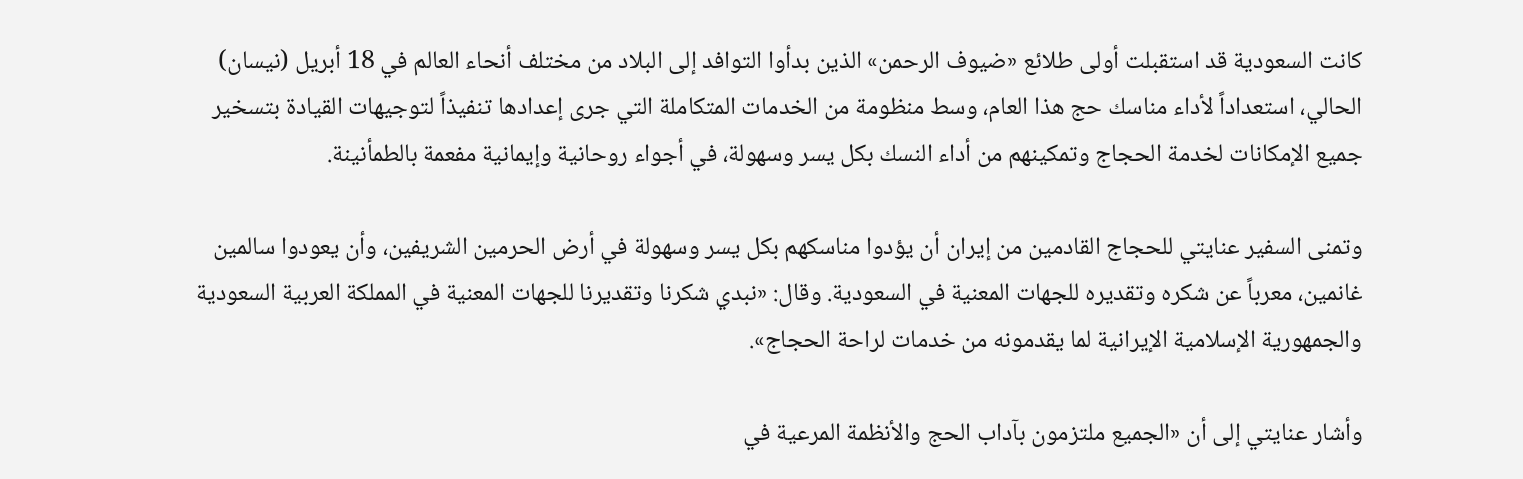كانت السعودية قد استقبلت أولى طلائع «ضيوف الرحمن» الذين بدأوا التوافد إلى البلاد من مختلف أنحاء العالم في 18 أبريل (نيسان) الحالي، استعداداً لأداء مناسك حج هذا العام، وسط منظومة من الخدمات المتكاملة التي جرى إعدادها تنفيذاً لتوجيهات القيادة بتسخير جميع الإمكانات لخدمة الحجاج وتمكينهم من أداء النسك بكل يسر وسهولة، في أجواء روحانية وإيمانية مفعمة بالطمأنينة.

وتمنى السفير عنايتي للحجاج القادمين من إيران أن يؤدوا مناسكهم بكل يسر وسهولة في أرض الحرمين الشريفين، وأن يعودوا سالمين غانمين، معرباً عن شكره وتقديره للجهات المعنية في السعودية. وقال: «نبدي شكرنا وتقديرنا للجهات المعنية في المملكة العربية السعودية والجمهورية الإسلامية الإيرانية لما يقدمونه من خدمات لراحة الحجاج».

وأشار عنايتي إلى أن «الجميع ملتزمون بآداب الحج والأنظمة المرعية في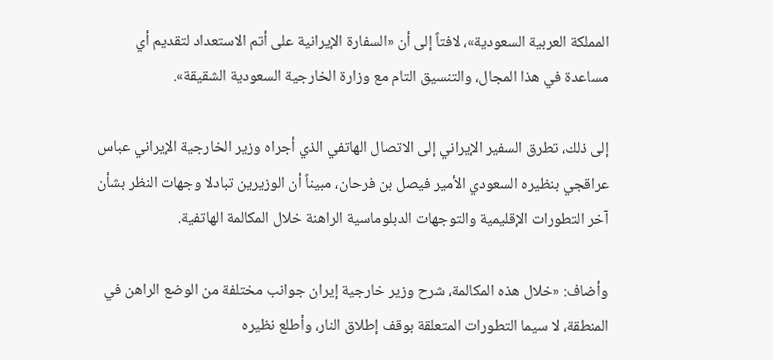المملكة العربية السعودية»، لافتاً إلى أن «السفارة الإيرانية على أتم الاستعداد لتقديم أي مساعدة في هذا المجال، والتنسيق التام مع وزارة الخارجية السعودية الشقيقة».

إلى ذلك، تطرق السفير الإيراني إلى الاتصال الهاتفي الذي أجراه وزير الخارجية الإيراني عباس عراقجي بنظيره السعودي الأمير فيصل بن فرحان، مبيناً أن الوزيرين تبادلا وجهات النظر بشأن آخر التطورات الإقليمية والتوجهات الدبلوماسية الراهنة خلال المكالمة الهاتفية.

وأضاف: «خلال هذه المكالمة، شرح وزير خارجية إيران جوانب مختلفة من الوضع الراهن في المنطقة، لا سيما التطورات المتعلقة بوقف إطلاق النار، وأطلع نظيره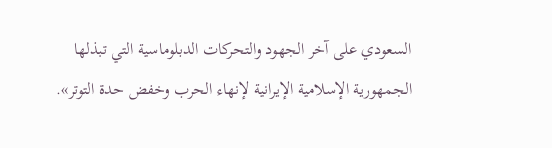السعودي على آخر الجهود والتحركات الدبلوماسية التي تبذلها الجمهورية الإسلامية الإيرانية لإنهاء الحرب وخفض حدة التوتر».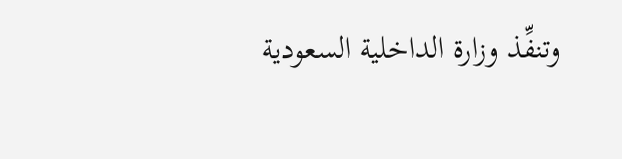وتنفِّذ وزارة الداخلية السعودية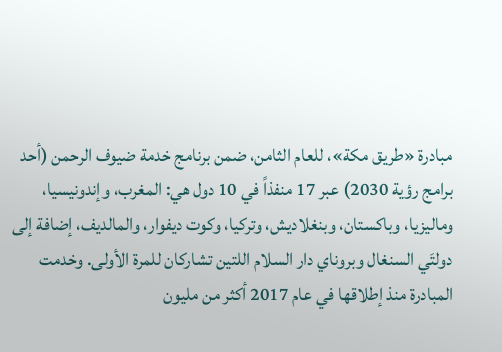مبادرة «طريق مكة»، للعام الثامن، ضمن برنامج خدمة ضيوف الرحمن (أحد برامج رؤية 2030) عبر 17 منفذاً في 10 دول هي: المغرب، وإندونيسيا، وماليزيا، وباكستان، وبنغلاديش، وتركيا، وكوت ديفوار، والمالديف، إضافة إلى دولتَي السنغال وبروناي دار السلام اللتين تشاركان للمرة الأولى. وخدمت المبادرة منذ إطلاقها في عام 2017 أكثر من مليون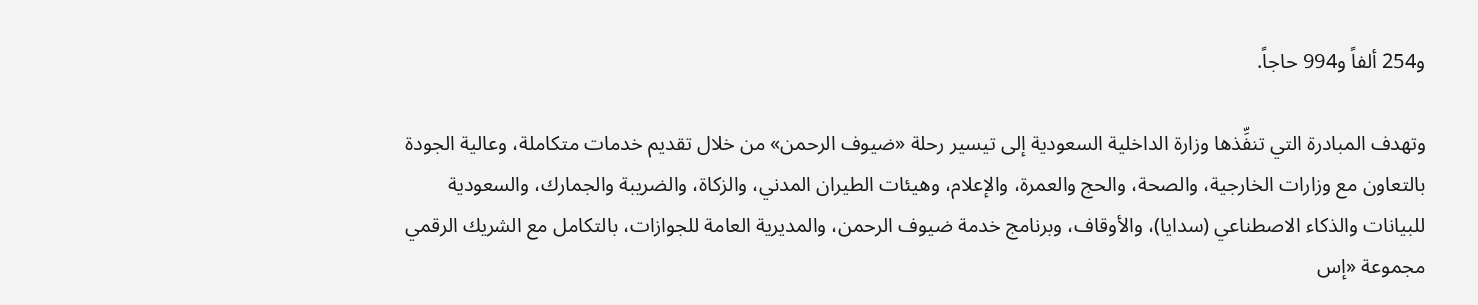و254 ألفاً و994 حاجاً.

وتهدف المبادرة التي تنفِّذها وزارة الداخلية السعودية إلى تيسير رحلة «ضيوف الرحمن» من خلال تقديم خدمات متكاملة، وعالية الجودة بالتعاون مع وزارات الخارجية، والصحة، والحج والعمرة، والإعلام، وهيئات الطيران المدني، والزكاة، والضريبة والجمارك، والسعودية للبيانات والذكاء الاصطناعي (سدايا)، والأوقاف، وبرنامج خدمة ضيوف الرحمن، والمديرية العامة للجوازات، بالتكامل مع الشريك الرقمي مجموعة «إس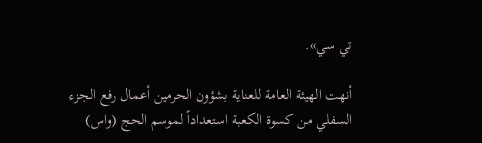تي سي».

أنهت الهيئة العامة للعناية بشؤون الحرمين أعمال رفع الجزء السفلي من كسوة الكعبة استعداداً لموسم الحج (واس)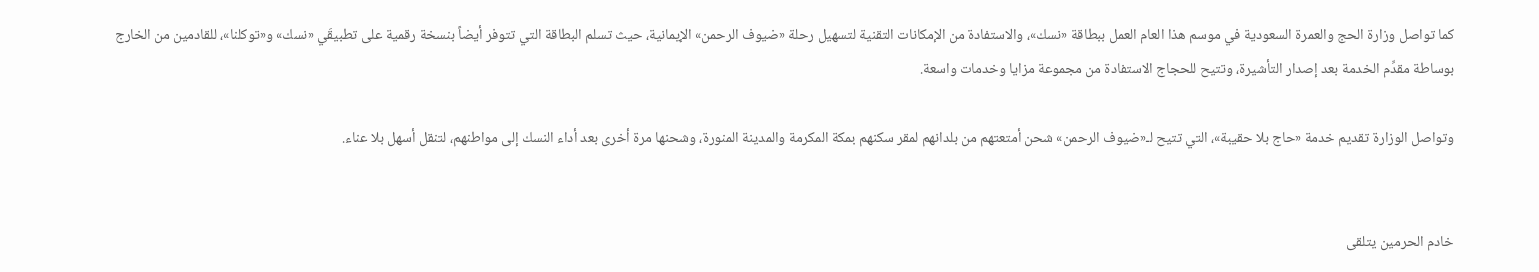كما تواصل وزارة الحج والعمرة السعودية في موسم هذا العام العمل ببطاقة «نسك»، والاستفادة من الإمكانات التقنية لتسهيل رحلة «ضيوف الرحمن» الإيمانية، حيث تسلم البطاقة التي تتوفر أيضاً بنسخة رقمية على تطبيقَي «نسك» و«توكلنا»، للقادمين من الخارج بوساطة مقدِّم الخدمة بعد إصدار التأشيرة، وتتيح للحجاج الاستفادة من مجموعة مزايا وخدمات واسعة.

وتواصل الوزارة تقديم خدمة «حاج بلا حقيبة»، التي تتيح لـ«ضيوف الرحمن» شحن أمتعتهم من بلدانهم لمقر سكنهم بمكة المكرمة والمدينة المنورة، وشحنها مرة أخرى بعد أداء النسك إلى مواطنهم، لتنقل أسهل بلا عناء.


خادم الحرمين يتلقى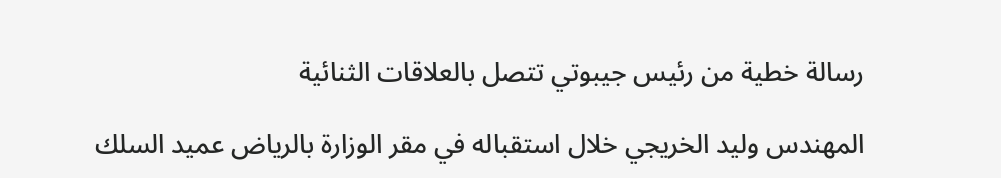رسالة خطية من رئيس جيبوتي تتصل بالعلاقات الثنائية

المهندس وليد الخريجي خلال استقباله في مقر الوزارة بالرياض عميد السلك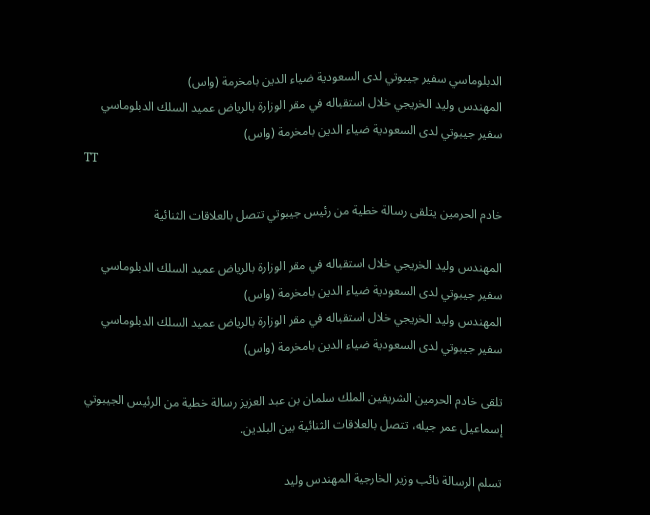الدبلوماسي سفير جيبوتي لدى السعودية ضياء الدين بامخرمة (واس)
المهندس وليد الخريجي خلال استقباله في مقر الوزارة بالرياض عميد السلك الدبلوماسي سفير جيبوتي لدى السعودية ضياء الدين بامخرمة (واس)
TT

خادم الحرمين يتلقى رسالة خطية من رئيس جيبوتي تتصل بالعلاقات الثنائية

المهندس وليد الخريجي خلال استقباله في مقر الوزارة بالرياض عميد السلك الدبلوماسي سفير جيبوتي لدى السعودية ضياء الدين بامخرمة (واس)
المهندس وليد الخريجي خلال استقباله في مقر الوزارة بالرياض عميد السلك الدبلوماسي سفير جيبوتي لدى السعودية ضياء الدين بامخرمة (واس)

تلقى خادم الحرمين الشريفين الملك سلمان بن عبد العزيز رسالة خطية من الرئيس الجيبوتي إسماعيل عمر جيله، تتصل بالعلاقات الثنائية بين البلدين.

تسلم الرسالة نائب وزير الخارجية المهندس وليد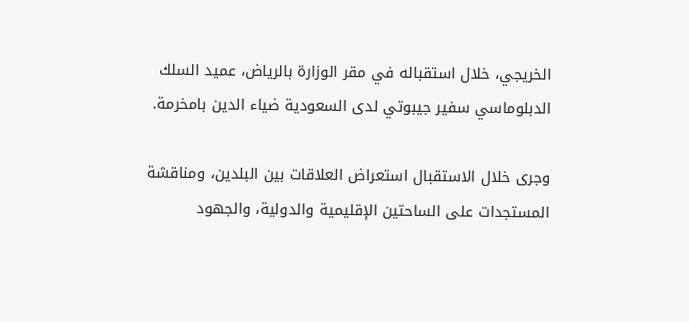الخريجي، خلال استقباله في مقر الوزارة بالرياض، عميد السلك الدبلوماسي سفير جيبوتي لدى السعودية ضياء الدين بامخرمة.

وجرى خلال الاستقبال استعراض العلاقات بين البلدين، ومناقشة المستجدات على الساحتين الإقليمية والدولية، والجهود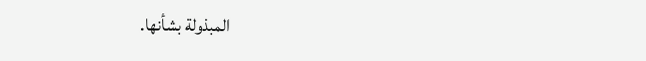المبذولة بشأنها.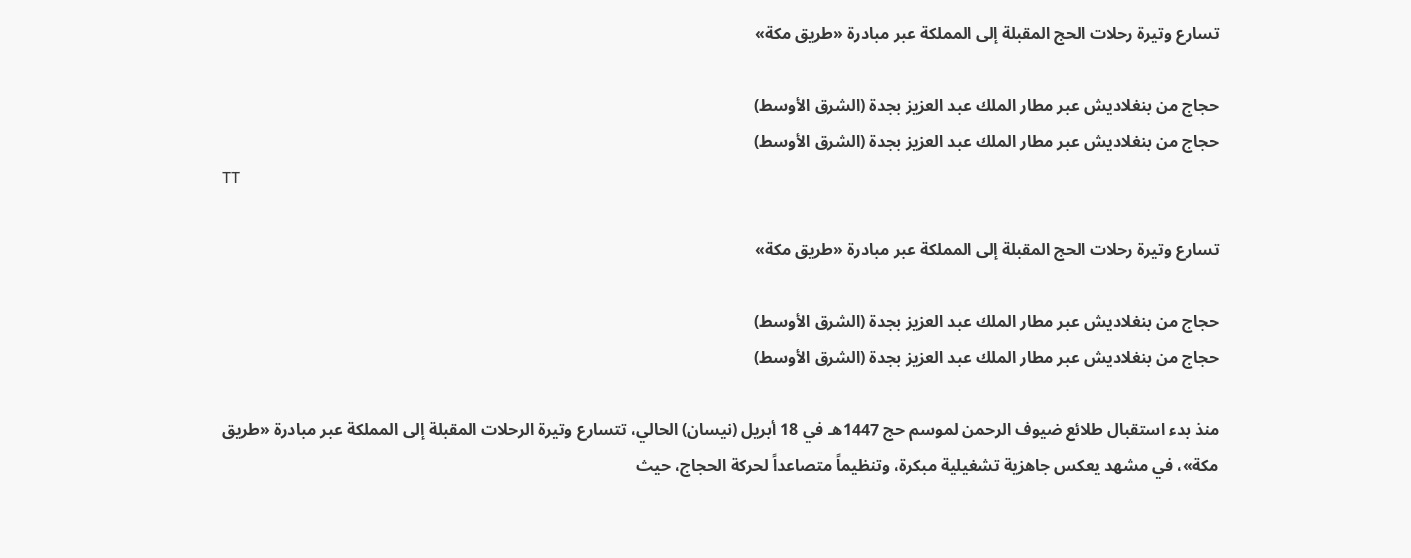تسارع وتيرة رحلات الحج المقبلة إلى المملكة عبر مبادرة «طريق مكة»

حجاج من بنغلاديش عبر مطار الملك عبد العزيز بجدة (الشرق الأوسط)
حجاج من بنغلاديش عبر مطار الملك عبد العزيز بجدة (الشرق الأوسط)
TT

تسارع وتيرة رحلات الحج المقبلة إلى المملكة عبر مبادرة «طريق مكة»

حجاج من بنغلاديش عبر مطار الملك عبد العزيز بجدة (الشرق الأوسط)
حجاج من بنغلاديش عبر مطار الملك عبد العزيز بجدة (الشرق الأوسط)

منذ بدء استقبال طلائع ضيوف الرحمن لموسم حج 1447هـ في 18 أبريل (نيسان) الحالي، تتسارع وتيرة الرحلات المقبلة إلى المملكة عبر مبادرة «طريق مكة»، في مشهد يعكس جاهزية تشغيلية مبكرة، وتنظيماً متصاعداً لحركة الحجاج، حيث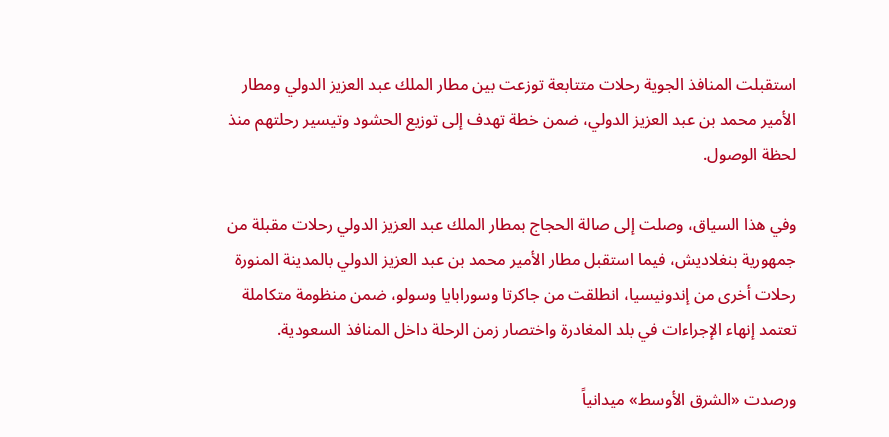استقبلت المنافذ الجوية رحلات متتابعة توزعت بين مطار الملك عبد العزيز الدولي ومطار الأمير محمد بن عبد العزيز الدولي، ضمن خطة تهدف إلى توزيع الحشود وتيسير رحلتهم منذ لحظة الوصول.

وفي هذا السياق، وصلت إلى صالة الحجاج بمطار الملك عبد العزيز الدولي رحلات مقبلة من جمهورية بنغلاديش، فيما استقبل مطار الأمير محمد بن عبد العزيز الدولي بالمدينة المنورة رحلات أخرى من إندونيسيا، انطلقت من جاكرتا وسورابايا وسولو، ضمن منظومة متكاملة تعتمد إنهاء الإجراءات في بلد المغادرة واختصار زمن الرحلة داخل المنافذ السعودية.

ورصدت «الشرق الأوسط» ميدانياً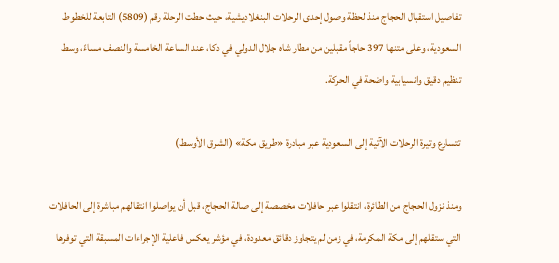تفاصيل استقبال الحجاج منذ لحظة وصول إحدى الرحلات البنغلاديشية، حيث حطت الرحلة رقم (5809) التابعة للخطوط السعودية، وعلى متنها 397 حاجاً مقبلين من مطار شاه جلال الدولي في دكا، عند الساعة الخامسة والنصف مساءً، وسط تنظيم دقيق وانسيابية واضحة في الحركة.

تتسارع وتيرة الرحلات الآتية إلى السعودية عبر مبادرة «طريق مكة» (الشرق الأوسط)

ومنذ نزول الحجاج من الطائرة، انتقلوا عبر حافلات مخصصة إلى صالة الحجاج، قبل أن يواصلوا انتقالهم مباشرة إلى الحافلات التي ستقلهم إلى مكة المكرمة، في زمن لم يتجاوز دقائق معدودة، في مؤشر يعكس فاعلية الإجراءات المسبقة التي توفرها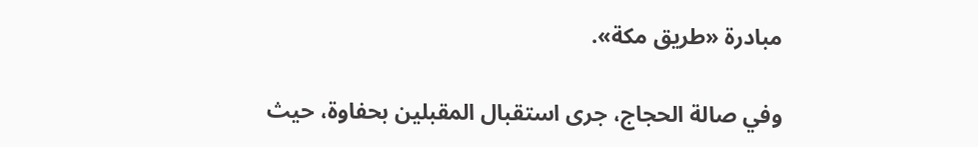مبادرة «طريق مكة».

وفي صالة الحجاج، جرى استقبال المقبلين بحفاوة، حيث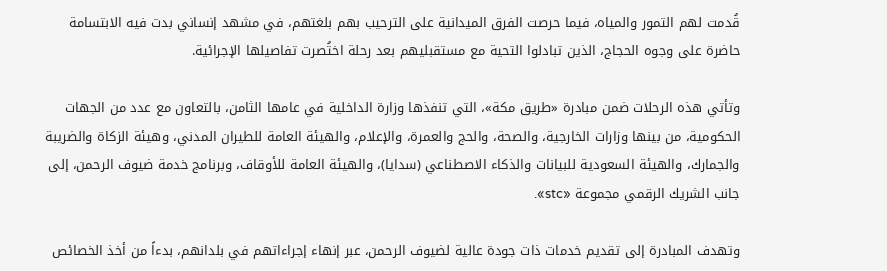قُدمت لهم التمور والمياه، فيما حرصت الفرق الميدانية على الترحيب بهم بلغتهم، في مشهد إنساني بدت فيه الابتسامة حاضرة على وجوه الحجاج، الذين تبادلوا التحية مع مستقبليهم بعد رحلة اختُصرت تفاصيلها الإجرائية.

وتأتي هذه الرحلات ضمن مبادرة «طريق مكة»، التي تنفذها وزارة الداخلية في عامها الثامن، بالتعاون مع عدد من الجهات الحكومية، من بينها وزارات الخارجية، والصحة، والحج والعمرة، والإعلام، والهيئة العامة للطيران المدني، وهيئة الزكاة والضريبة والجمارك، والهيئة السعودية للبيانات والذكاء الاصطناعي (سدايا)، والهيئة العامة للأوقاف، وبرنامج خدمة ضيوف الرحمن، إلى جانب الشريك الرقمي مجموعة «stc».

وتهدف المبادرة إلى تقديم خدمات ذات جودة عالية لضيوف الرحمن، عبر إنهاء إجراءاتهم في بلدانهم، بدءاً من أخذ الخصائص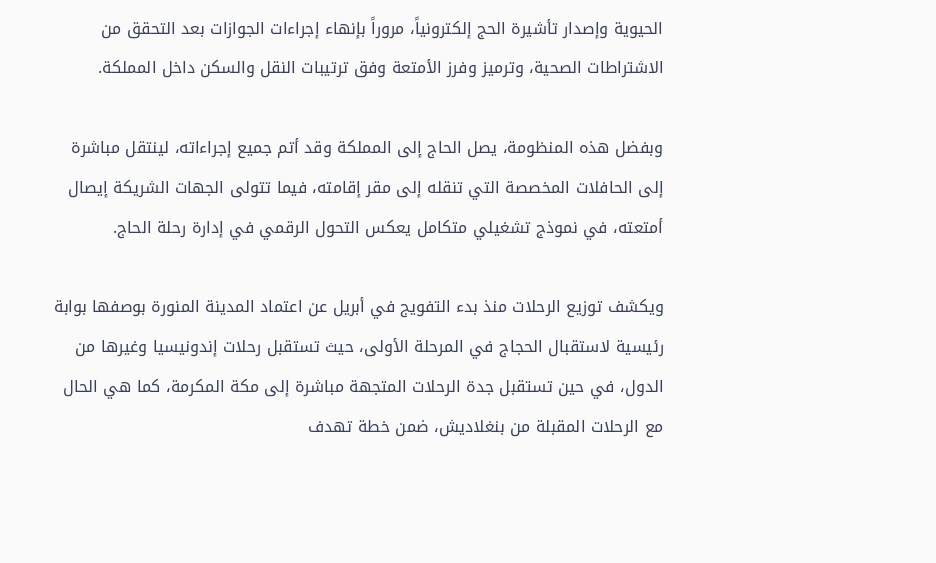الحيوية وإصدار تأشيرة الحج إلكترونياً، مروراً بإنهاء إجراءات الجوازات بعد التحقق من الاشتراطات الصحية، وترميز وفرز الأمتعة وفق ترتيبات النقل والسكن داخل المملكة.

وبفضل هذه المنظومة، يصل الحاج إلى المملكة وقد أتم جميع إجراءاته، لينتقل مباشرة إلى الحافلات المخصصة التي تنقله إلى مقر إقامته، فيما تتولى الجهات الشريكة إيصال أمتعته، في نموذج تشغيلي متكامل يعكس التحول الرقمي في إدارة رحلة الحاج.

ويكشف توزيع الرحلات منذ بدء التفويج في أبريل عن اعتماد المدينة المنورة بوصفها بوابة رئيسية لاستقبال الحجاج في المرحلة الأولى، حيث تستقبل رحلات إندونيسيا وغيرها من الدول، في حين تستقبل جدة الرحلات المتجهة مباشرة إلى مكة المكرمة، كما هي الحال مع الرحلات المقبلة من بنغلاديش، ضمن خطة تهدف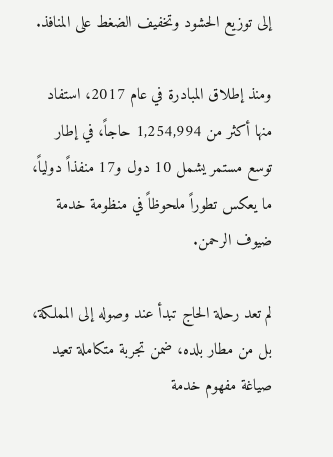إلى توزيع الحشود وتخفيف الضغط على المنافذ.

ومنذ إطلاق المبادرة في عام 2017، استفاد منها أكثر من 1,254,994 حاجاً، في إطار توسع مستمر يشمل 10 دول و17 منفذاً دولياً، ما يعكس تطوراً ملحوظاً في منظومة خدمة ضيوف الرحمن.

لم تعد رحلة الحاج تبدأ عند وصوله إلى المملكة، بل من مطار بلده، ضمن تجربة متكاملة تعيد صياغة مفهوم خدمة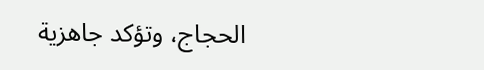الحجاج، وتؤكد جاهزية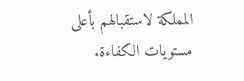المملكة لاستقبالهم بأعلى مستويات الكفاءة.